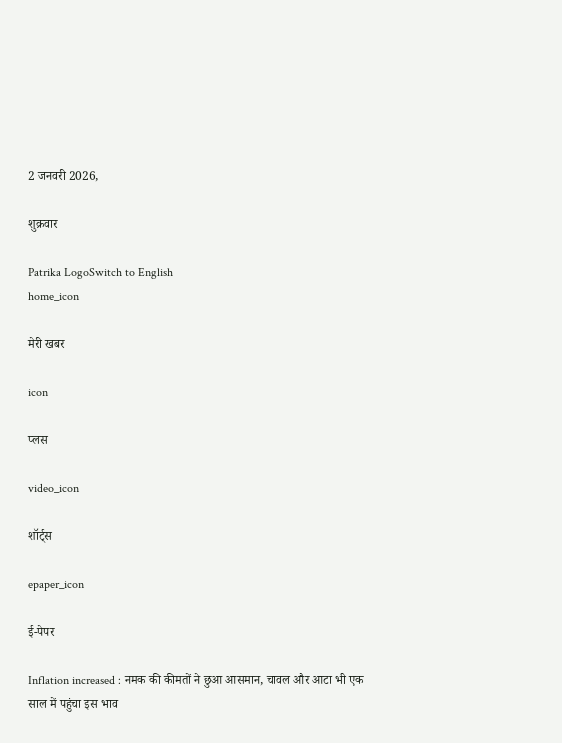2 जनवरी 2026,

शुक्रवार

Patrika LogoSwitch to English
home_icon

मेरी खबर

icon

प्लस

video_icon

शॉर्ट्स

epaper_icon

ई-पेपर

Inflation increased : नमक की कीमतों ने छुआ आसमान, चावल और आटा भी एक साल में पहुंचा इस भाव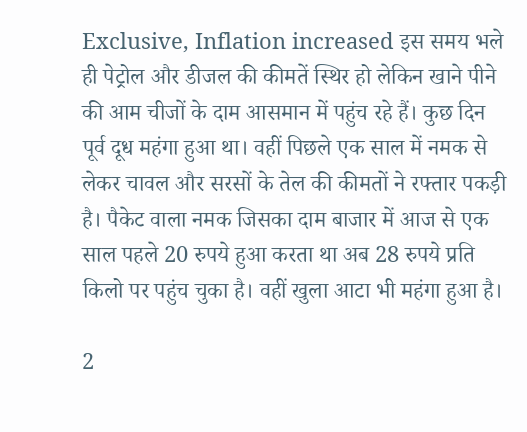Exclusive, Inflation increased इस समय भले ही पेट्रोल और डीजल की कीमतें स्थिर हो लेकिन खाने पीने की आम चीजों के दाम आसमान में पहुंच रहे हैं। कुछ दिन पूर्व दूध महंगा हुआ था। वहीं पिछले एक साल में नमक से लेकर चावल और सरसों के तेल की कीमतों ने रफ्तार पकड़ी है। पैकेट वाला नमक जिसका दाम बाजार में आज से एक साल पहले 20 रुपये हुआ करता था अब 28 रुपये प्रति किलो पर पहुंच चुका है। वहीं खुला आटा भी महंगा हुआ है।

2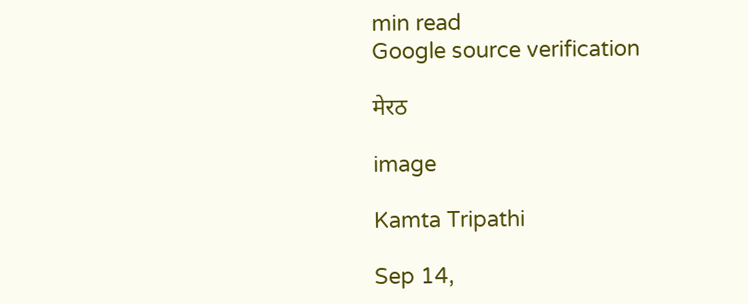min read
Google source verification

मेरठ

image

Kamta Tripathi

Sep 14,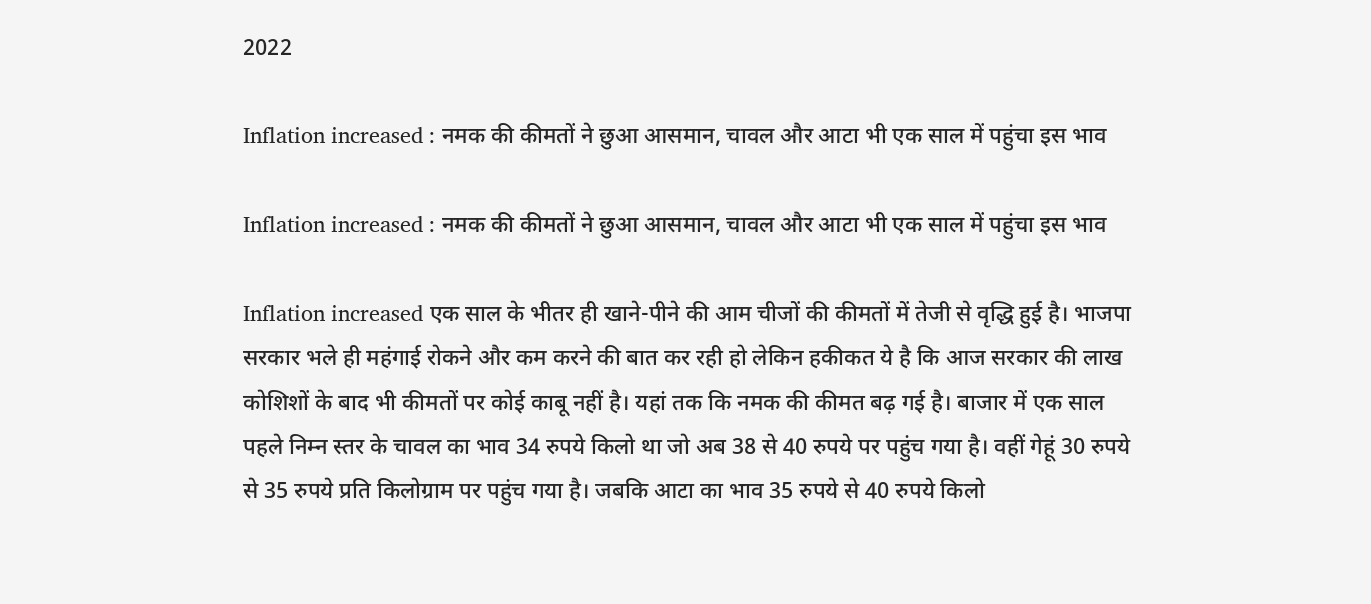2022

Inflation increased : नमक की कीमतों ने छुआ आसमान, चावल और आटा भी एक साल में पहुंचा इस भाव

Inflation increased : नमक की कीमतों ने छुआ आसमान, चावल और आटा भी एक साल में पहुंचा इस भाव

Inflation increased एक साल के भीतर ही खाने-पीने की आम चीजों की कीमतों में तेजी से वृद्धि हुई है। भाजपा सरकार भले ही महंगाई रोकने और कम करने की बात कर रही हो लेकिन हकीकत ये है कि आज सरकार की लाख कोशिशों के बाद भी कीमतों पर कोई काबू नहीं है। यहां तक कि नमक की कीमत बढ़ गई है। बाजार में एक साल पहले निम्न स्तर के चावल का भाव 34 रुपये किलो था जो अब 38 से 40 रुपये पर पहुंच गया है। वहीं गेहूं 30 रुपये से 35 रुपये प्रति किलोग्राम पर पहुंच गया है। जबकि आटा का भाव 35 रुपये से 40 रुपये किलो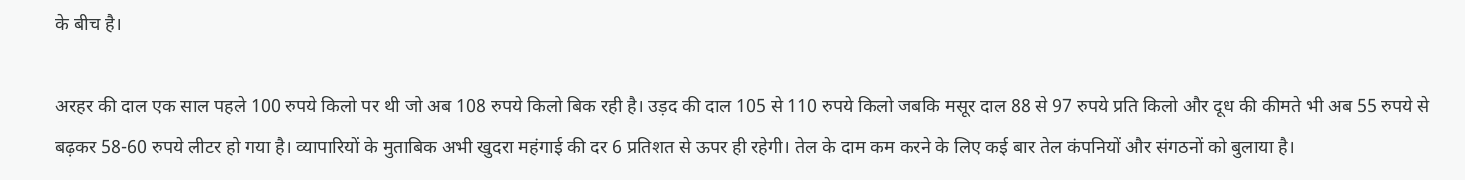के बीच है।

अरहर की दाल एक साल पहले 100 रुपये किलो पर थी जो अब 108 रुपये किलो बिक रही है। उड़द की दाल 105 से 110 रुपये किलो जबकि मसूर दाल 88 से 97 रुपये प्रति किलो और दूध की कीमते भी अब 55 रुपये से बढ़कर 58-60 रुपये लीटर हो गया है। व्यापारियों के मुताबिक अभी खुदरा महंगाई की दर 6 प्रतिशत से ऊपर ही रहेगी। तेल के दाम कम करने के लिए कई बार तेल कंपनियों और संगठनों को बुलाया है।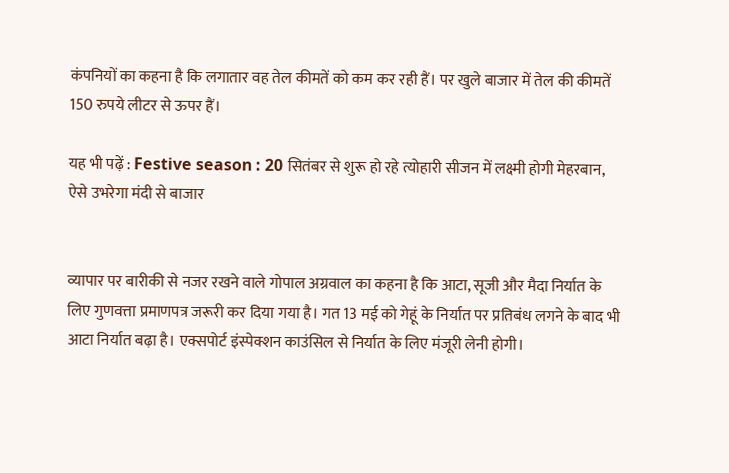कंपनियों का कहना है कि लगातार वह तेल कीमतें को कम कर रही हैं। पर खुले बाजार में तेल की कीमतें 150 रुपये लीटर से ऊपर हैं।

यह भी पढ़ें : Festive season : 20 सितंबर से शुरू हो रहे त्योहारी सीजन में लक्ष्मी होगी मेहरबान, ऐसे उभरेगा मंदी से बाजार


व्यापार पर बारीकी से नजर रखने वाले गोपाल अग्रवाल का कहना है कि आटा, सूजी और मैदा निर्यात के लिए गुणवत्ता प्रमाणपत्र जरूरी कर दिया गया है। गत 13 मई को गेहूं के निर्यात पर प्रतिबंध लगने के बाद भी आटा निर्यात बढ़ा है। एक्सपोर्ट इंस्पेक्शन काउंसिल से निर्यात के लिए मंजूरी लेनी होगी।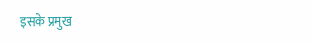इसके प्रमुख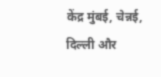केंद्र मुंबई, चेन्नई, दिल्ली और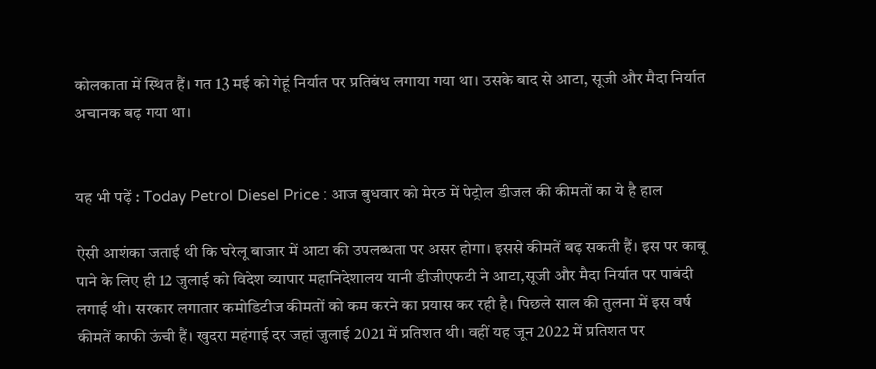कोलकाता में स्थित हैं। गत 13 मई को गेहूं निर्यात पर प्रतिबंध लगाया गया था। उसके बाद से आटा, सूजी और मैदा निर्यात अचानक बढ़ गया था।


यह भी पढ़ें : Today Petrol Diesel Price : आज बुधवार को मेरठ में पेट्रोल डीजल की कीमतों का ये है हाल

ऐसी आशंका जताई थी कि घरेलू बाजार में आटा की उपलब्धता पर असर होगा। इससे कीमतें बढ़ सकती हैं। इस पर काबू पाने के लिए ही 12 जुलाई को विदेश व्यापार महानिदेशालय यानी डीजीएफटी ने आटा,सूजी और मैदा निर्यात पर पाबंदी लगाई थी। सरकार लगातार कमोडिटीज कीमतों को कम करने का प्रयास कर रही है। पिछले साल की तुलना में इस वर्ष कीमतें काफी ऊंची हैं। खुदरा महंगाई दर जहां जुलाई 2021 में प्रतिशत थी। वहीं यह जून 2022 में प्रतिशत पर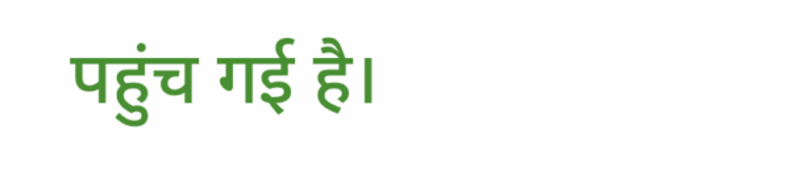पहुंच गई है।